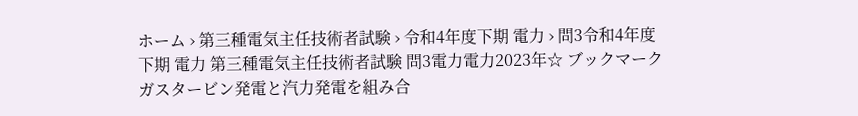ホーム › 第三種電気主任技術者試験 › 令和4年度下期 電力 › 問3令和4年度下期 電力 第三種電気主任技術者試験 問3電力電力2023年☆ ブックマークガスタービン発電と汽力発電を組み合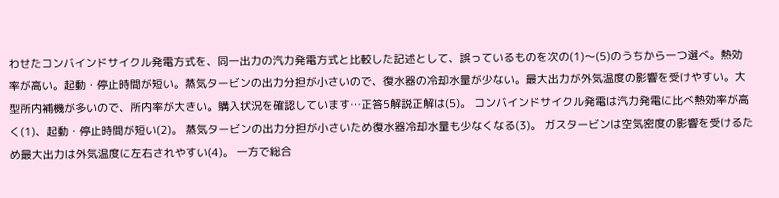わせたコンバインドサイクル発電方式を、同一出力の汽力発電方式と比較した記述として、誤っているものを次の(1)〜(5)のうちから一つ選べ。熱効率が高い。起動・停止時間が短い。蒸気タービンの出力分担が小さいので、復水器の冷却水量が少ない。最大出力が外気温度の影響を受けやすい。大型所内補機が多いので、所内率が大きい。購入状況を確認しています…正答5解説正解は(5)。 コンバインドサイクル発電は汽力発電に比べ熱効率が高く(1)、起動・停止時間が短い(2)。 蒸気タービンの出力分担が小さいため復水器冷却水量も少なくなる(3)。 ガスタービンは空気密度の影響を受けるため最大出力は外気温度に左右されやすい(4)。 一方で総合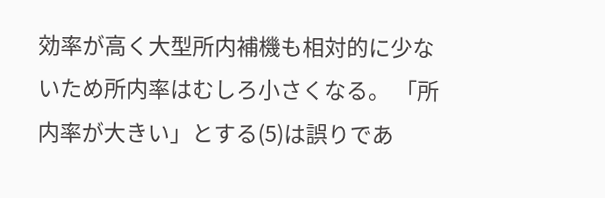効率が高く大型所内補機も相対的に少ないため所内率はむしろ小さくなる。 「所内率が大きい」とする(5)は誤りであ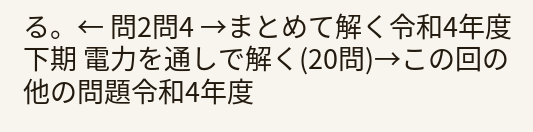る。← 問2問4 →まとめて解く令和4年度下期 電力を通しで解く(20問)→この回の他の問題令和4年度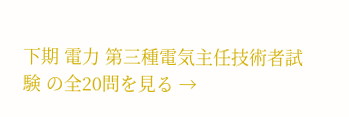下期 電力 第三種電気主任技術者試験 の全20問を見る →